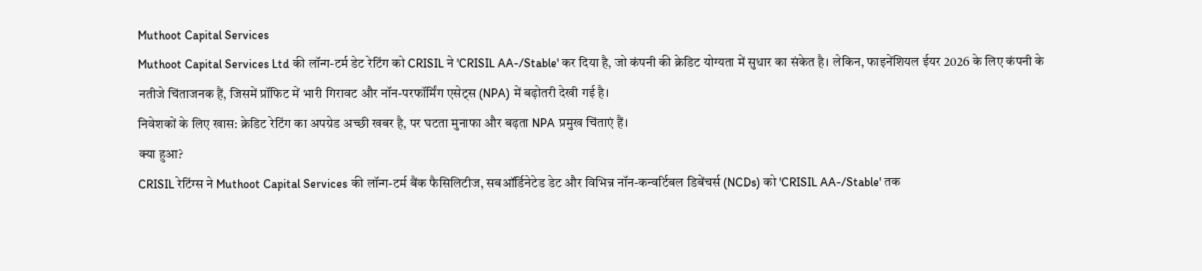Muthoot Capital Services
Muthoot Capital Services Ltd की लॉन्ग-टर्म डेट रेटिंग को CRISIL ने 'CRISIL AA-/Stable' कर दिया है, जो कंपनी की क्रेडिट योग्यता में सुधार का संकेत है। लेकिन, फाइनेंशियल ईयर 2026 के लिए कंपनी के नतीजे चिंताजनक हैं, जिसमें प्रॉफिट में भारी गिरावट और नॉन-परफॉर्मिंग एसेट्स (NPA) में बढ़ोतरी देखी गई है।
निवेशकों के लिए खास: क्रेडिट रेटिंग का अपग्रेड अच्छी खबर है, पर घटता मुनाफा और बढ़ता NPA प्रमुख चिंताएं हैं।
क्या हुआ?
CRISIL रेटिंग्स ने Muthoot Capital Services की लॉन्ग-टर्म बैंक फैसिलिटीज, सबऑर्डिनेटेड डेट और विभिन्न नॉन-कन्वर्टिबल डिबेंचर्स (NCDs) को 'CRISIL AA-/Stable' तक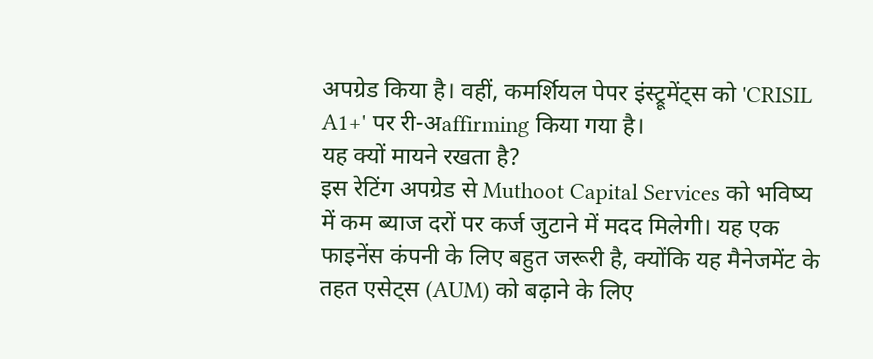अपग्रेड किया है। वहीं, कमर्शियल पेपर इंस्ट्रूमेंट्स को 'CRISIL A1+' पर री-अaffirming किया गया है।
यह क्यों मायने रखता है?
इस रेटिंग अपग्रेड से Muthoot Capital Services को भविष्य में कम ब्याज दरों पर कर्ज जुटाने में मदद मिलेगी। यह एक फाइनेंस कंपनी के लिए बहुत जरूरी है, क्योंकि यह मैनेजमेंट के तहत एसेट्स (AUM) को बढ़ाने के लिए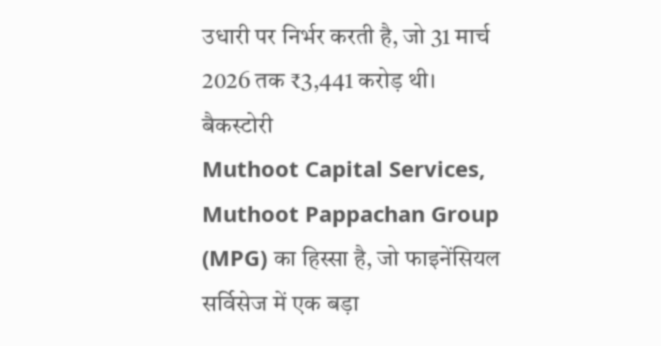उधारी पर निर्भर करती है, जो 31 मार्च 2026 तक ₹3,441 करोड़ थी।
बैकस्टोरी
Muthoot Capital Services, Muthoot Pappachan Group (MPG) का हिस्सा है, जो फाइनेंसियल सर्विसेज में एक बड़ा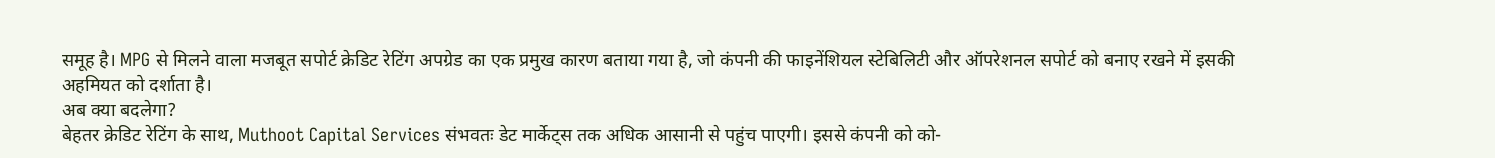समूह है। MPG से मिलने वाला मजबूत सपोर्ट क्रेडिट रेटिंग अपग्रेड का एक प्रमुख कारण बताया गया है, जो कंपनी की फाइनेंशियल स्टेबिलिटी और ऑपरेशनल सपोर्ट को बनाए रखने में इसकी अहमियत को दर्शाता है।
अब क्या बदलेगा?
बेहतर क्रेडिट रेटिंग के साथ, Muthoot Capital Services संभवतः डेट मार्केट्स तक अधिक आसानी से पहुंच पाएगी। इससे कंपनी को को-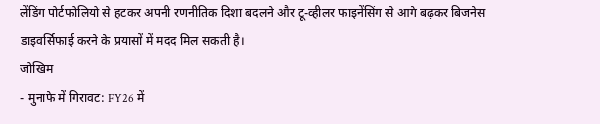लेंडिंग पोर्टफोलियो से हटकर अपनी रणनीतिक दिशा बदलने और टू-व्हीलर फाइनेंसिंग से आगे बढ़कर बिजनेस डाइवर्सिफाई करने के प्रयासों में मदद मिल सकती है।
जोखिम
- मुनाफे में गिरावट: FY26 में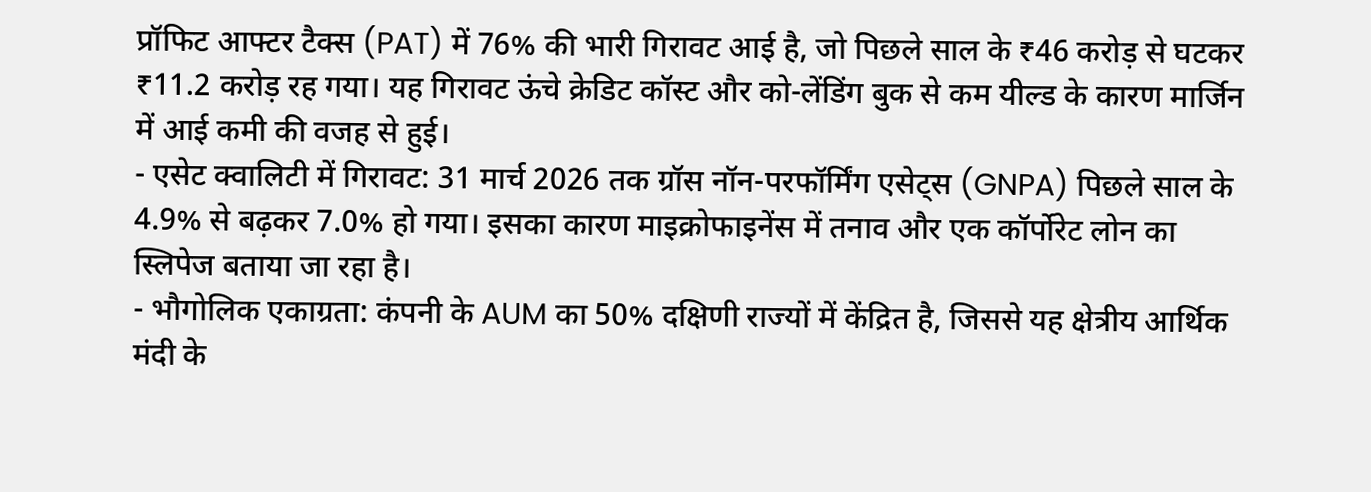प्रॉफिट आफ्टर टैक्स (PAT) में 76% की भारी गिरावट आई है, जो पिछले साल के ₹46 करोड़ से घटकर ₹11.2 करोड़ रह गया। यह गिरावट ऊंचे क्रेडिट कॉस्ट और को-लेंडिंग बुक से कम यील्ड के कारण मार्जिन में आई कमी की वजह से हुई।
- एसेट क्वालिटी में गिरावट: 31 मार्च 2026 तक ग्रॉस नॉन-परफॉर्मिंग एसेट्स (GNPA) पिछले साल के 4.9% से बढ़कर 7.0% हो गया। इसका कारण माइक्रोफाइनेंस में तनाव और एक कॉर्पोरेट लोन का स्लिपेज बताया जा रहा है।
- भौगोलिक एकाग्रता: कंपनी के AUM का 50% दक्षिणी राज्यों में केंद्रित है, जिससे यह क्षेत्रीय आर्थिक मंदी के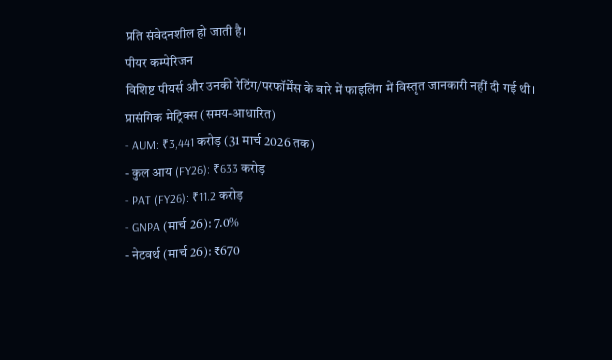प्रति संवेदनशील हो जाती है।
पीयर कम्पेरिजन
विशिष्ट पीयर्स और उनकी रेटिंग/परफॉर्मेंस के बारे में फाइलिंग में विस्तृत जानकारी नहीं दी गई थी।
प्रासंगिक मेट्रिक्स (समय-आधारित)
- AUM: ₹3,441 करोड़ (31 मार्च 2026 तक)
- कुल आय (FY26): ₹633 करोड़
- PAT (FY26): ₹11.2 करोड़
- GNPA (मार्च 26): 7.0%
- नेटवर्थ (मार्च 26): ₹670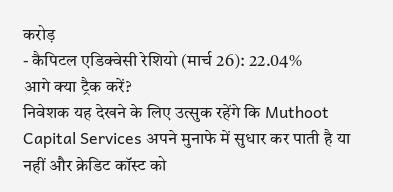करोड़
- कैपिटल एडिक्वेसी रेशियो (मार्च 26): 22.04%
आगे क्या ट्रैक करें?
निवेशक यह देखने के लिए उत्सुक रहेंगे कि Muthoot Capital Services अपने मुनाफे में सुधार कर पाती है या नहीं और क्रेडिट कॉस्ट को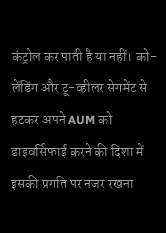कंट्रोल कर पाती है या नहीं। को-लेंडिंग और टू-व्हीलर सेगमेंट से हटकर अपने AUM को डाइवर्सिफाई करने की दिशा में इसकी प्रगति पर नजर रखना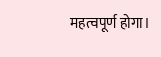महत्वपूर्ण होगा।